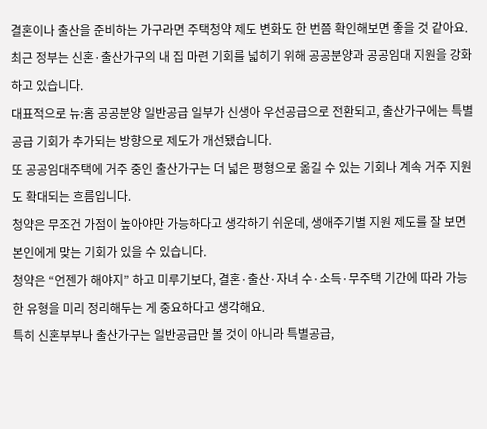결혼이나 출산을 준비하는 가구라면 주택청약 제도 변화도 한 번쯤 확인해보면 좋을 것 같아요.
최근 정부는 신혼·출산가구의 내 집 마련 기회를 넓히기 위해 공공분양과 공공임대 지원을 강화하고 있습니다.
대표적으로 뉴:홈 공공분양 일반공급 일부가 신생아 우선공급으로 전환되고, 출산가구에는 특별공급 기회가 추가되는 방향으로 제도가 개선됐습니다.
또 공공임대주택에 거주 중인 출산가구는 더 넓은 평형으로 옮길 수 있는 기회나 계속 거주 지원도 확대되는 흐름입니다.
청약은 무조건 가점이 높아야만 가능하다고 생각하기 쉬운데, 생애주기별 지원 제도를 잘 보면 본인에게 맞는 기회가 있을 수 있습니다.
청약은 “언젠가 해야지” 하고 미루기보다, 결혼·출산·자녀 수·소득·무주택 기간에 따라 가능한 유형을 미리 정리해두는 게 중요하다고 생각해요.
특히 신혼부부나 출산가구는 일반공급만 볼 것이 아니라 특별공급,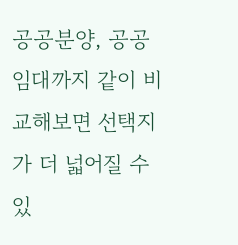공공분양, 공공임대까지 같이 비교해보면 선택지가 더 넓어질 수 있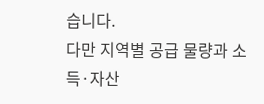습니다.
다만 지역별 공급 물량과 소득·자산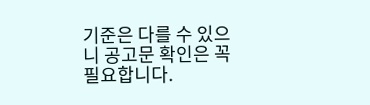기준은 다를 수 있으니 공고문 확인은 꼭 필요합니다.